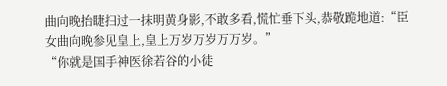曲向晚抬睫扫过一抹明黄身影,不敢多看,慌忙垂下头,恭敬跪地道:“臣女曲向晚参见皇上,皇上万岁万岁万万岁。”
“你就是国手神医徐若谷的小徒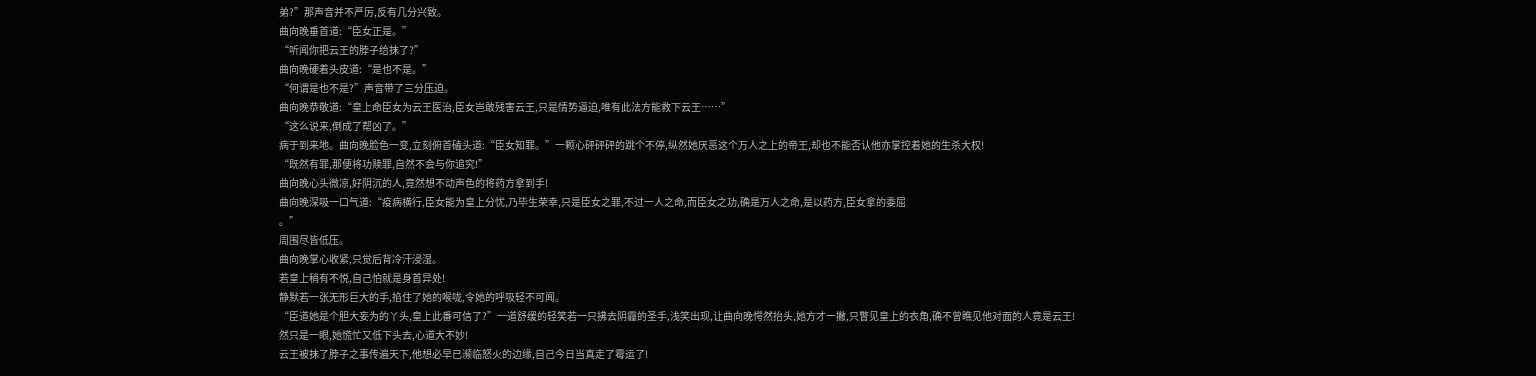弟?”那声音并不严厉,反有几分兴致。
曲向晚垂首道:“臣女正是。”
“听闻你把云王的脖子给抹了?”
曲向晚硬着头皮道:“是也不是。”
“何谓是也不是?”声音带了三分压迫。
曲向晚恭敬道:“皇上命臣女为云王医治,臣女岂敢残害云王,只是情势逼迫,唯有此法方能救下云王……”
“这么说来,倒成了帮凶了。”
病于到来地。曲向晚脸色一变,立刻俯首磕头道:“臣女知罪。”一颗心砰砰砰的跳个不停,纵然她厌恶这个万人之上的帝王,却也不能否认他亦掌控着她的生杀大权!
“既然有罪,那便将功赎罪,自然不会与你追究!”
曲向晚心头微凉,好阴沉的人,竟然想不动声色的将药方拿到手!
曲向晚深吸一口气道:“疫病横行,臣女能为皇上分忧,乃毕生荣幸,只是臣女之罪,不过一人之命,而臣女之功,确是万人之命,是以药方,臣女拿的委屈
。”
周围尽皆低压。
曲向晚掌心收紧,只觉后背冷汗浸湿。
若皇上稍有不悦,自己怕就是身首异处!
静默若一张无形巨大的手,掐住了她的喉咙,令她的呼吸轻不可闻。
“臣道她是个胆大妄为的丫头,皇上此番可信了?”一道舒缓的轻笑若一只拂去阴霾的圣手,浅笑出现,让曲向晚愕然抬头,她方才一撇,只瞥见皇上的衣角,确不曾瞧见他对面的人竟是云王!
然只是一眼,她慌忙又低下头去,心道大不妙!
云王被抹了脖子之事传遍天下,他想必早已濒临怒火的边缘,自己今日当真走了霉运了!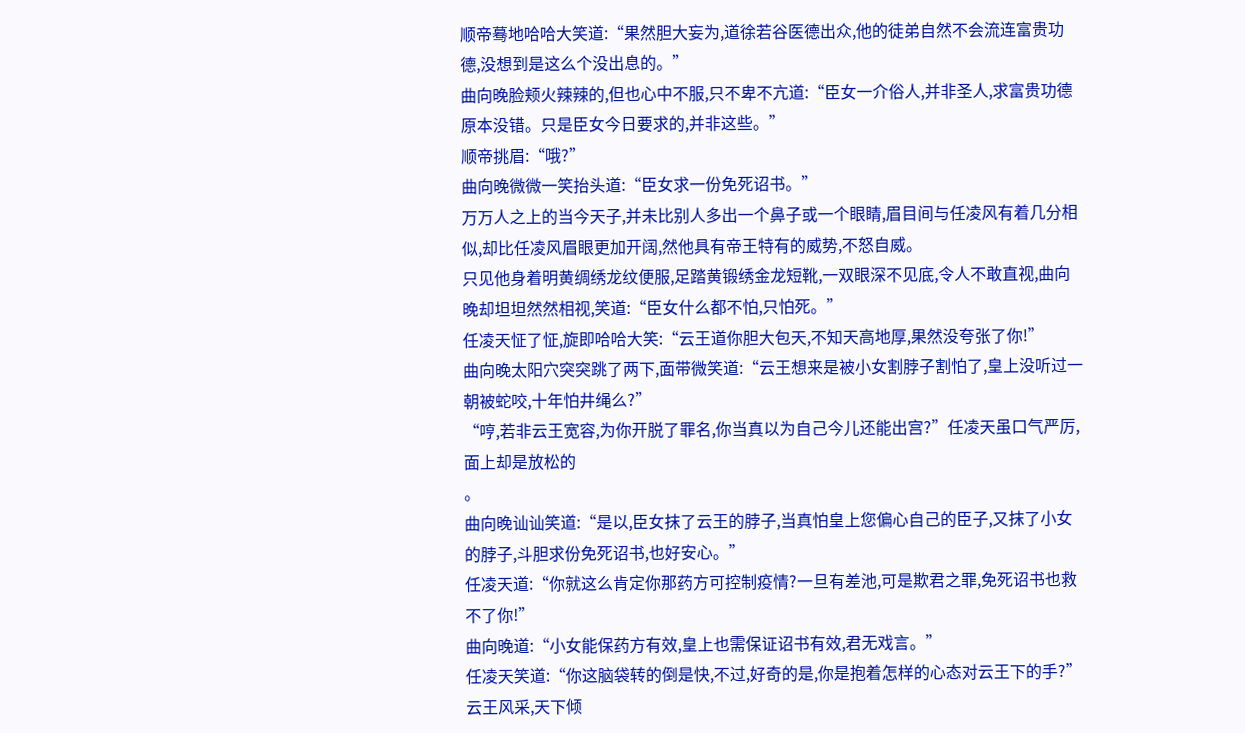顺帝蓦地哈哈大笑道:“果然胆大妄为,道徐若谷医德出众,他的徒弟自然不会流连富贵功德,没想到是这么个没出息的。”
曲向晚脸颊火辣辣的,但也心中不服,只不卑不亢道:“臣女一介俗人,并非圣人,求富贵功德原本没错。只是臣女今日要求的,并非这些。”
顺帝挑眉:“哦?”
曲向晚微微一笑抬头道:“臣女求一份免死诏书。”
万万人之上的当今天子,并未比别人多出一个鼻子或一个眼睛,眉目间与任凌风有着几分相似,却比任凌风眉眼更加开阔,然他具有帝王特有的威势,不怒自威。
只见他身着明黄绸绣龙纹便服,足踏黄锻绣金龙短靴,一双眼深不见底,令人不敢直视,曲向晚却坦坦然然相视,笑道:“臣女什么都不怕,只怕死。”
任凌天怔了怔,旋即哈哈大笑:“云王道你胆大包天,不知天高地厚,果然没夸张了你!”
曲向晚太阳穴突突跳了两下,面带微笑道:“云王想来是被小女割脖子割怕了,皇上没听过一朝被蛇咬,十年怕井绳么?”
“哼,若非云王宽容,为你开脱了罪名,你当真以为自己今儿还能出宫?”任凌天虽口气严厉,面上却是放松的
。
曲向晚讪讪笑道:“是以,臣女抹了云王的脖子,当真怕皇上您偏心自己的臣子,又抹了小女的脖子,斗胆求份免死诏书,也好安心。”
任凌天道:“你就这么肯定你那药方可控制疫情?一旦有差池,可是欺君之罪,免死诏书也救不了你!”
曲向晚道:“小女能保药方有效,皇上也需保证诏书有效,君无戏言。”
任凌天笑道:“你这脑袋转的倒是快,不过,好奇的是,你是抱着怎样的心态对云王下的手?”
云王风采,天下倾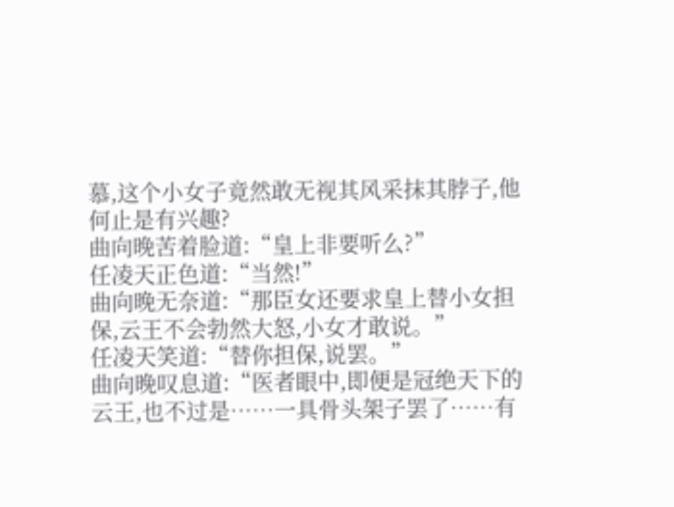慕,这个小女子竟然敢无视其风采抹其脖子,他何止是有兴趣?
曲向晚苦着脸道:“皇上非要听么?”
任凌天正色道:“当然!”
曲向晚无奈道:“那臣女还要求皇上替小女担保,云王不会勃然大怒,小女才敢说。”
任凌天笑道:“替你担保,说罢。”
曲向晚叹息道:“医者眼中,即便是冠绝天下的云王,也不过是……一具骨头架子罢了……有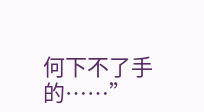何下不了手的……”